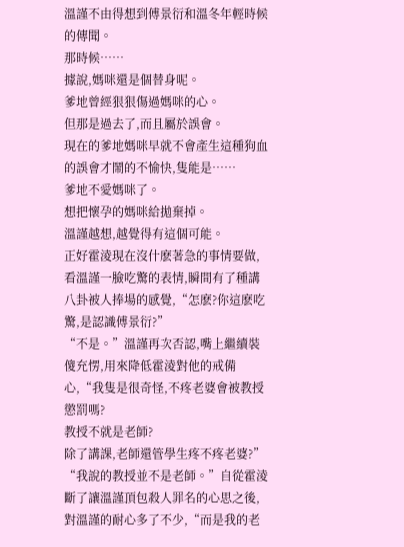溫謹不由得想到傅景衍和溫冬年輕時候的傳聞。
那時候……
據說,媽咪還是個替身呢。
爹地曾經狠狠傷過媽咪的心。
但那是過去了,而且屬於誤會。
現在的爹地媽咪早就不會產生這種狗血的誤會才鬧的不愉快,隻能是……
爹地不愛媽咪了。
想把懷孕的媽咪給拋棄掉。
溫謹越想,越覺得有這個可能。
正好霍淩現在沒什麽著急的事情要做,看溫謹一臉吃驚的表情,瞬間有了種講八卦被人捧場的感覺,“怎麽?你這麽吃驚,是認識傅景衍?”
“不是。”溫謹再次否認,嘴上繼續裝傻充愣,用來降低霍淩對他的戒備心,“我隻是很奇怪,不疼老婆會被教授懲罰嗎?
教授不就是老師?
除了講課,老師還管學生疼不疼老婆?”
“我說的教授並不是老師。”自從霍淩斷了讓溫謹頂包殺人罪名的心思之後,對溫謹的耐心多了不少,“而是我的老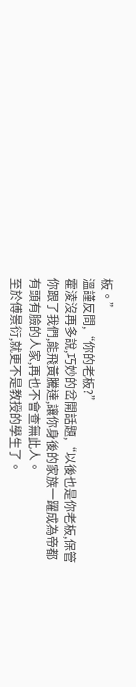板。”
溫謹反問,“你的老板?”
霍淩沒再多說,巧妙的岔開話題,“以後也是你老板,保管你跟了我們,能飛黃騰達,讓你身後的家族一躍成為帝都有頭有臉的人家,再也不會查無此人。
至於傅景衍,就更不是教授的學生了。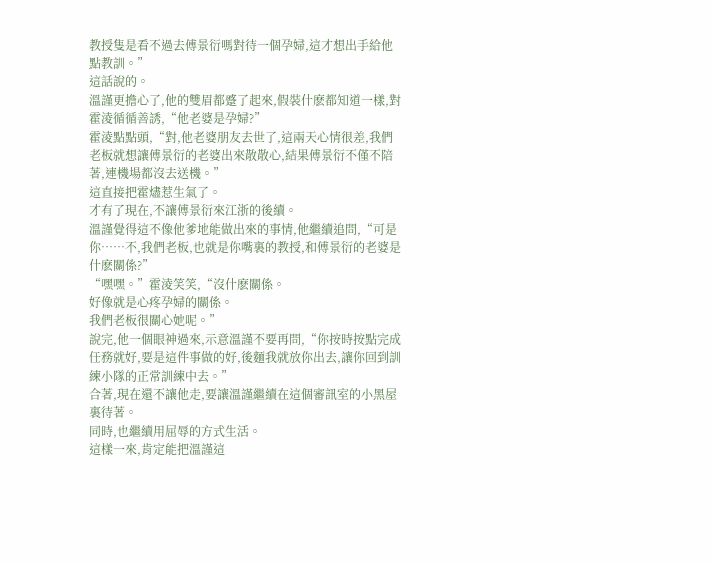教授隻是看不過去傅景衍嗎對待一個孕婦,這才想出手給他點教訓。”
這話說的。
溫謹更擔心了,他的雙眉都蹙了起來,假裝什麽都知道一樣,對霍淩循循善誘,“他老婆是孕婦?”
霍淩點點頭,“對,他老婆朋友去世了,這兩天心情很差,我們老板就想讓傅景衍的老婆出來散散心,結果傅景衍不僅不陪著,連機場都沒去送機。”
這直接把霍燼惹生氣了。
才有了現在,不讓傅景衍來江浙的後續。
溫謹覺得這不像他爹地能做出來的事情,他繼續追問,“可是你……不,我們老板,也就是你嘴裏的教授,和傅景衍的老婆是什麽關係?”
“嘿嘿。”霍淩笑笑,“沒什麽關係。
好像就是心疼孕婦的關係。
我們老板很關心她呢。”
說完,他一個眼神過來,示意溫謹不要再問,“你按時按點完成任務就好,要是這件事做的好,後麵我就放你出去,讓你回到訓練小隊的正常訓練中去。”
合著,現在還不讓他走,要讓溫謹繼續在這個審訊室的小黑屋裏待著。
同時,也繼續用屈辱的方式生活。
這樣一來,肯定能把溫謹這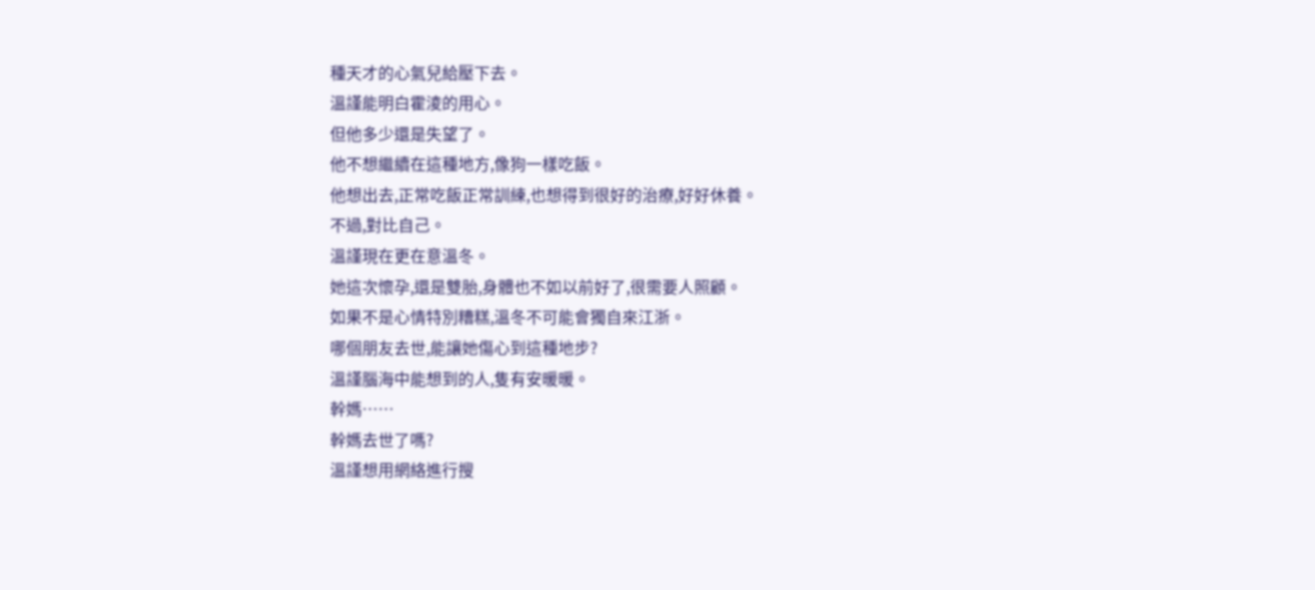種天才的心氣兒給壓下去。
溫謹能明白霍淩的用心。
但他多少還是失望了。
他不想繼續在這種地方,像狗一樣吃飯。
他想出去,正常吃飯正常訓練,也想得到很好的治療,好好休養。
不過,對比自己。
溫謹現在更在意溫冬。
她這次懷孕,還是雙胎,身體也不如以前好了,很需要人照顧。
如果不是心情特別糟糕,溫冬不可能會獨自來江浙。
哪個朋友去世,能讓她傷心到這種地步?
溫謹腦海中能想到的人,隻有安暖暖。
幹媽……
幹媽去世了嗎?
溫謹想用網絡進行搜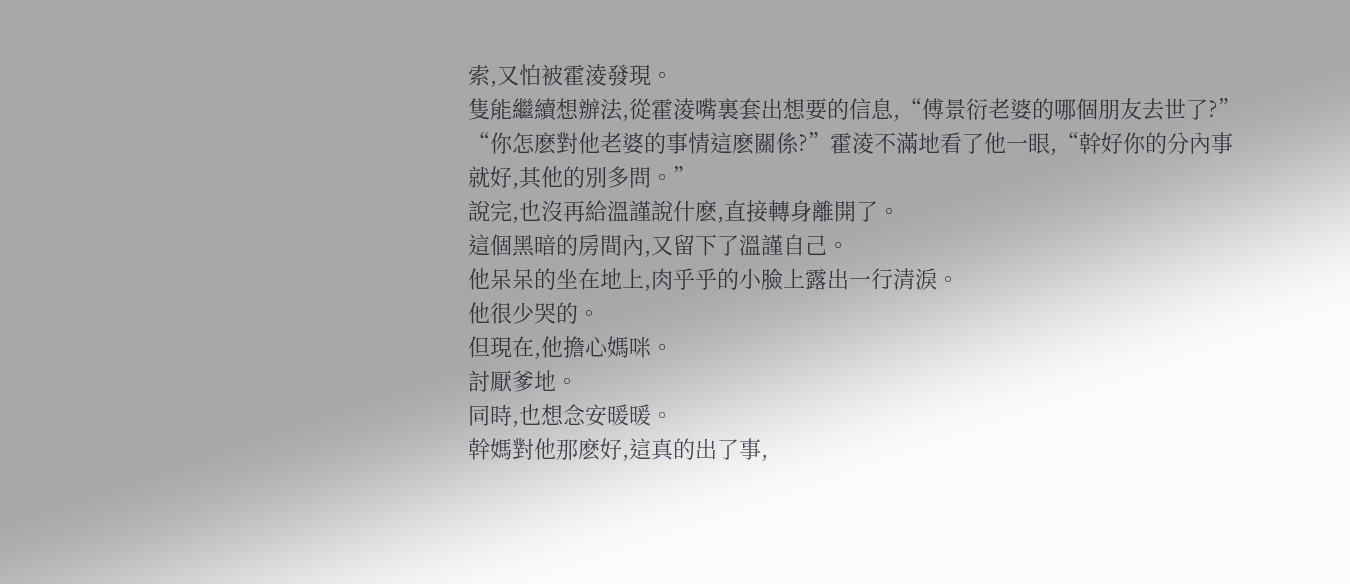索,又怕被霍淩發現。
隻能繼續想辦法,從霍淩嘴裏套出想要的信息,“傅景衍老婆的哪個朋友去世了?”
“你怎麽對他老婆的事情這麽關係?”霍淩不滿地看了他一眼,“幹好你的分內事就好,其他的別多問。”
說完,也沒再給溫謹說什麽,直接轉身離開了。
這個黑暗的房間內,又留下了溫謹自己。
他呆呆的坐在地上,肉乎乎的小臉上露出一行清淚。
他很少哭的。
但現在,他擔心媽咪。
討厭爹地。
同時,也想念安暖暖。
幹媽對他那麽好,這真的出了事,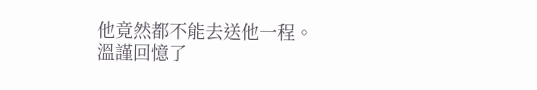他竟然都不能去送他一程。
溫謹回憶了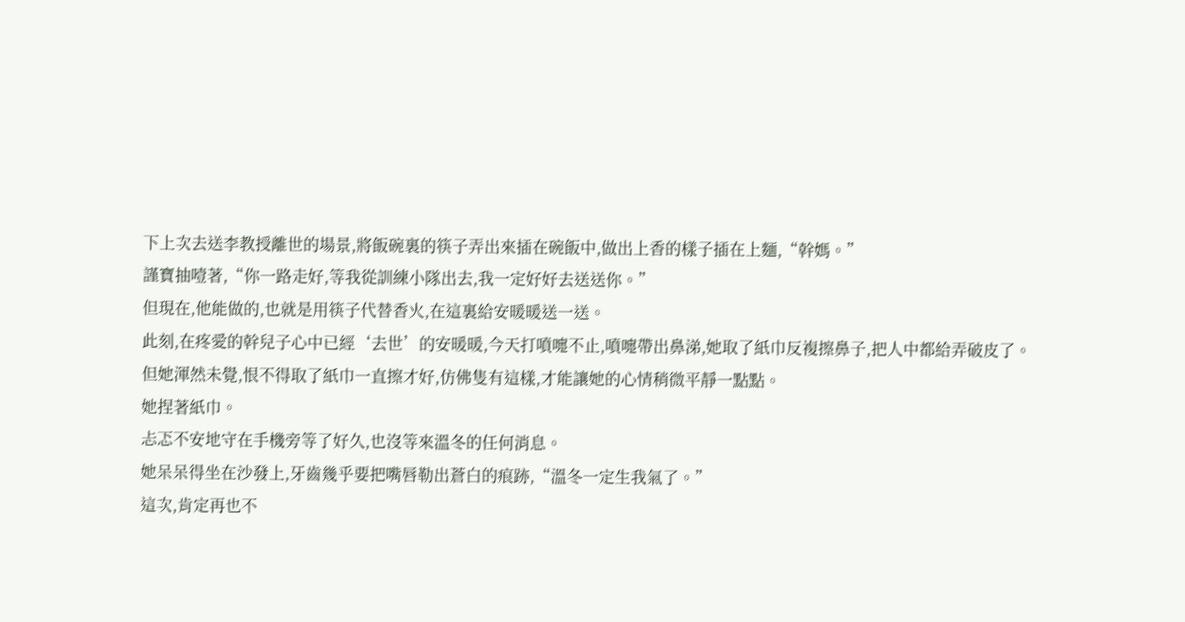下上次去送李教授離世的場景,將飯碗裏的筷子弄出來插在碗飯中,做出上香的樣子插在上麵,“幹媽。”
謹寶抽噎著,“你一路走好,等我從訓練小隊出去,我一定好好去送送你。”
但現在,他能做的,也就是用筷子代替香火,在這裏給安暖暖送一送。
此刻,在疼愛的幹兒子心中已經‘去世’的安暖暖,今天打噴嚏不止,噴嚏帶出鼻涕,她取了紙巾反複擦鼻子,把人中都給弄破皮了。
但她渾然未覺,恨不得取了紙巾一直擦才好,仿佛隻有這樣,才能讓她的心情稍微平靜一點點。
她捏著紙巾。
忐忑不安地守在手機旁等了好久,也沒等來溫冬的任何消息。
她呆呆得坐在沙發上,牙齒幾乎要把嘴唇勒出蒼白的痕跡,“溫冬一定生我氣了。”
這次,肯定再也不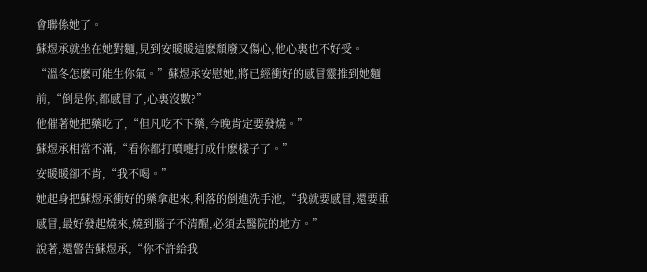會聯係她了。
蘇煜承就坐在她對麵,見到安暖暖這麽頹廢又傷心,他心裏也不好受。
“溫冬怎麽可能生你氣。”蘇煜承安慰她,將已經衝好的感冒靈推到她麵前,“倒是你,都感冒了,心裏沒數?”
他催著她把藥吃了,“但凡吃不下藥,今晚肯定要發燒。”
蘇煜承相當不滿,“看你都打噴嚏打成什麽樣子了。”
安暖暖卻不肯,“我不喝。”
她起身把蘇煜承衝好的藥拿起來,利落的倒進洗手池,“我就要感冒,還要重感冒,最好發起燒來,燒到腦子不清醒,必須去醫院的地方。”
說著,還警告蘇煜承,“你不許給我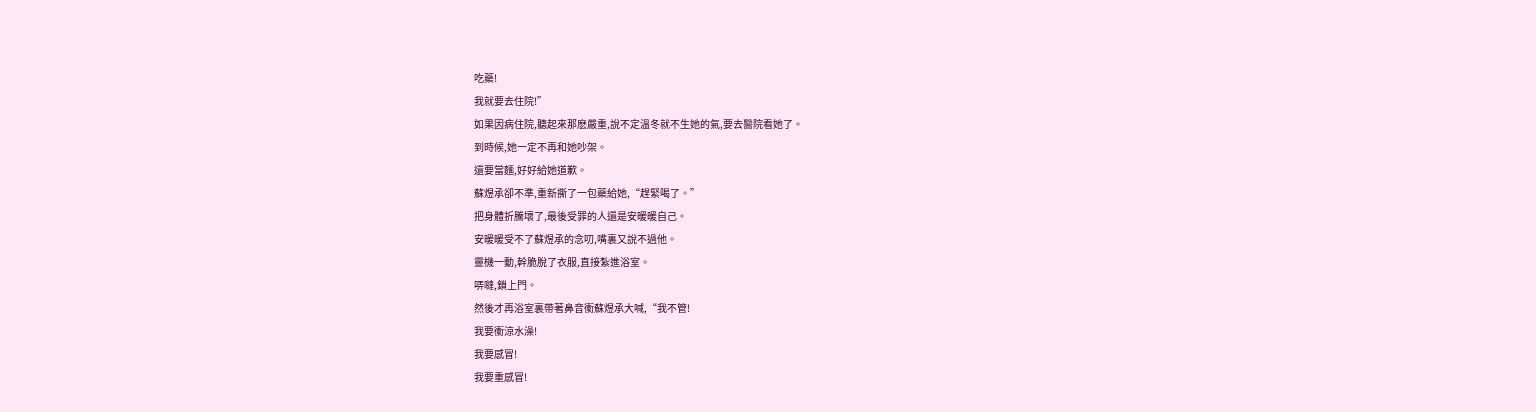吃藥!
我就要去住院!”
如果因病住院,聽起來那麽嚴重,說不定溫冬就不生她的氣,要去醫院看她了。
到時候,她一定不再和她吵架。
還要當麵,好好給她道歉。
蘇煜承卻不準,重新撕了一包藥給她,“趕緊喝了。”
把身體折騰壞了,最後受罪的人還是安暖暖自己。
安暖暖受不了蘇煜承的念叨,嘴裏又說不過他。
靈機一動,幹脆脫了衣服,直接紮進浴室。
哢噠,鎖上門。
然後才再浴室裏帶著鼻音衝蘇煜承大喊,“我不管!
我要衝涼水澡!
我要感冒!
我要重感冒!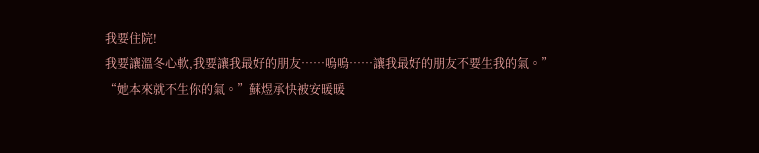我要住院!
我要讓溫冬心軟,我要讓我最好的朋友……嗚嗚……讓我最好的朋友不要生我的氣。”
“她本來就不生你的氣。”蘇煜承快被安暖暖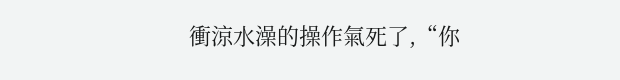衝涼水澡的操作氣死了,“你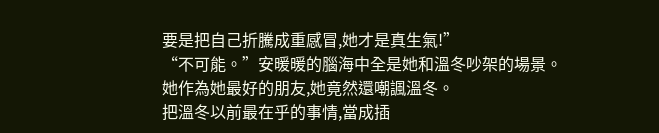要是把自己折騰成重感冒,她才是真生氣!”
“不可能。”安暖暖的腦海中全是她和溫冬吵架的場景。
她作為她最好的朋友,她竟然還嘲諷溫冬。
把溫冬以前最在乎的事情,當成插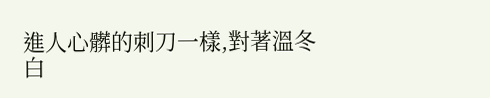進人心髒的刺刀一樣,對著溫冬白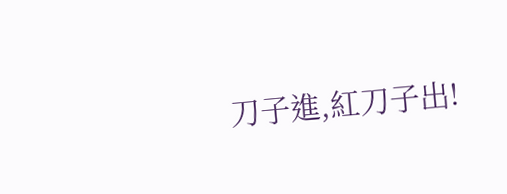刀子進,紅刀子出!